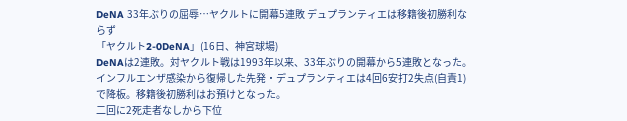DeNA 33年ぶりの屈辱…ヤクルトに開幕5連敗 デュプランティエは移籍後初勝利ならず
「ヤクルト2-0DeNA」(16日、神宮球場)
DeNAは2連敗。対ヤクルト戦は1993年以来、33年ぶりの開幕から5連敗となった。
インフルエンザ感染から復帰した先発・デュプランティエは4回6安打2失点(自責1)で降板。移籍後初勝利はお預けとなった。
二回に2死走者なしから下位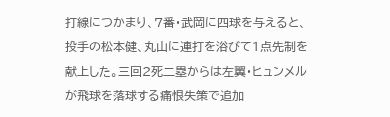打線につかまり、7番・武岡に四球を与えると、投手の松本健、丸山に連打を浴びて1点先制を献上した。三回2死二塁からは左翼・ヒュンメルが飛球を落球する痛恨失策で追加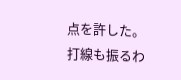点を許した。
打線も振るわ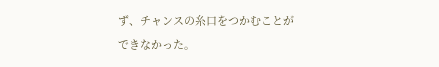ず、チャンスの糸口をつかむことができなかった。